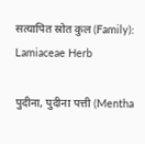सत्यापित स्रोत कुल (Family): Lamiaceae Herb

पुदीना, पुदीना पत्ती (Mentha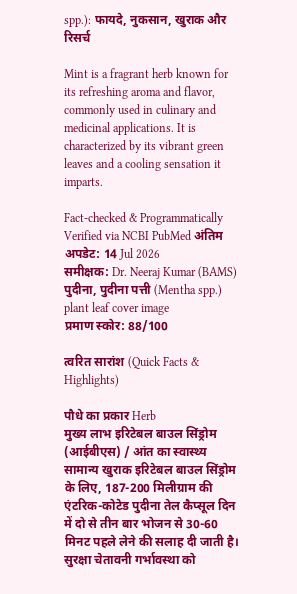spp.): फायदे, नुकसान, खुराक और रिसर्च

Mint is a fragrant herb known for its refreshing aroma and flavor, commonly used in culinary and medicinal applications. It is characterized by its vibrant green leaves and a cooling sensation it imparts.

Fact-checked & Programmatically Verified via NCBI PubMed अंतिम अपडेट: 14 Jul 2026
समीक्षक: Dr. Neeraj Kumar (BAMS)
पुदीना, पुदीना पत्ती (Mentha spp.) plant leaf cover image
प्रमाण स्कोर: 88/100

त्वरित सारांश (Quick Facts & Highlights)

पौधे का प्रकार Herb
मुख्य लाभ इरिटेबल बाउल सिंड्रोम (आईबीएस) / आंत का स्वास्थ्य
सामान्य खुराक इरिटेबल बाउल सिंड्रोम के लिए, 187-200 मिलीग्राम की एंटरिक-कोटेड पुदीना तेल कैप्सूल दिन में दो से तीन बार भोजन से 30-60 मिनट पहले लेने की सलाह दी जाती है।
सुरक्षा चेतावनी गर्भावस्था को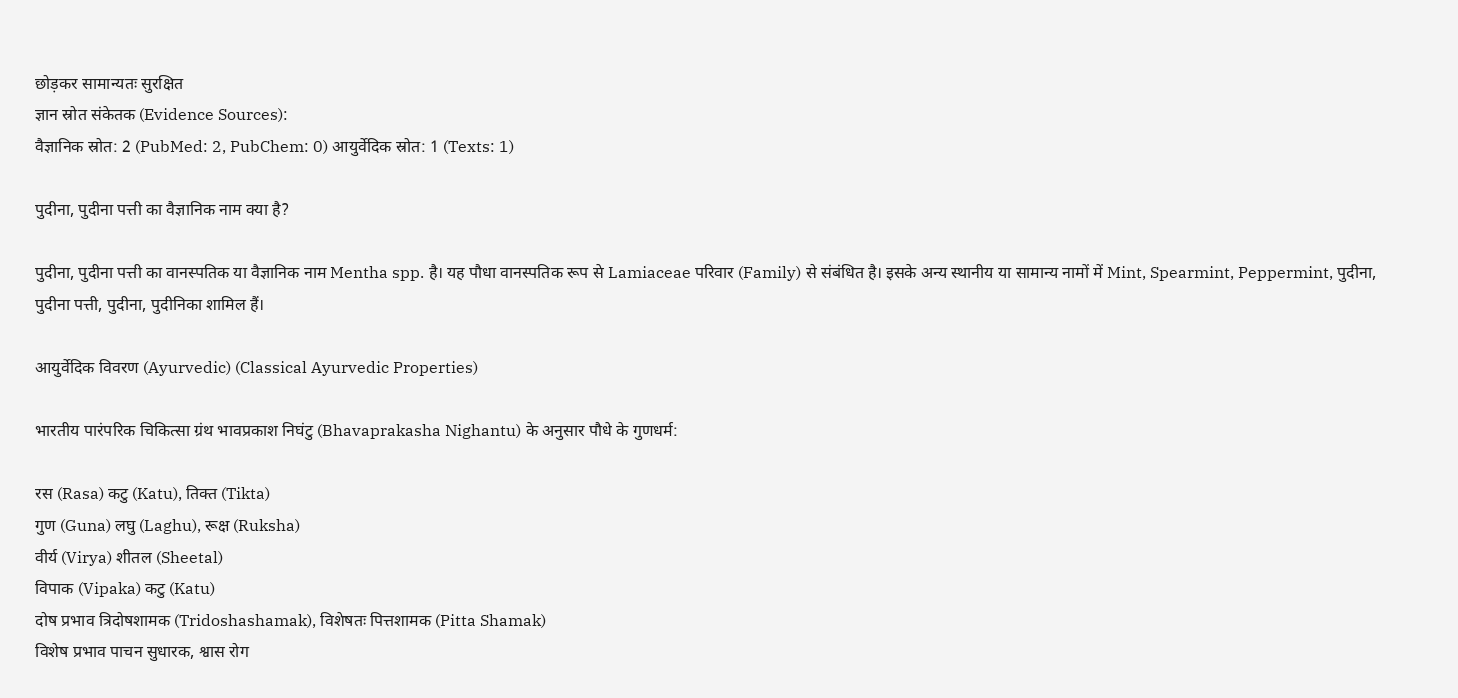छोड़कर सामान्यतः सुरक्षित
ज्ञान स्रोत संकेतक (Evidence Sources):
वैज्ञानिक स्रोत: 2 (PubMed: 2, PubChem: 0) आयुर्वेदिक स्रोत: 1 (Texts: 1)

पुदीना, पुदीना पत्ती का वैज्ञानिक नाम क्या है?

पुदीना, पुदीना पत्ती का वानस्पतिक या वैज्ञानिक नाम Mentha spp. है। यह पौधा वानस्पतिक रूप से Lamiaceae परिवार (Family) से संबंधित है। इसके अन्य स्थानीय या सामान्य नामों में Mint, Spearmint, Peppermint, पुदीना, पुदीना पत्ती, पुदीना, पुदीनिका शामिल हैं।

आयुर्वेदिक विवरण (Ayurvedic) (Classical Ayurvedic Properties)

भारतीय पारंपरिक चिकित्सा ग्रंथ भावप्रकाश निघंटु (Bhavaprakasha Nighantu) के अनुसार पौधे के गुणधर्म:

रस (Rasa) कटु (Katu), तिक्त (Tikta)
गुण (Guna) लघु (Laghu), रूक्ष (Ruksha)
वीर्य (Virya) शीतल (Sheetal)
विपाक (Vipaka) कटु (Katu)
दोष प्रभाव त्रिदोषशामक (Tridoshashamak), विशेषतः पित्तशामक (Pitta Shamak)
विशेष प्रभाव पाचन सुधारक, श्वास रोग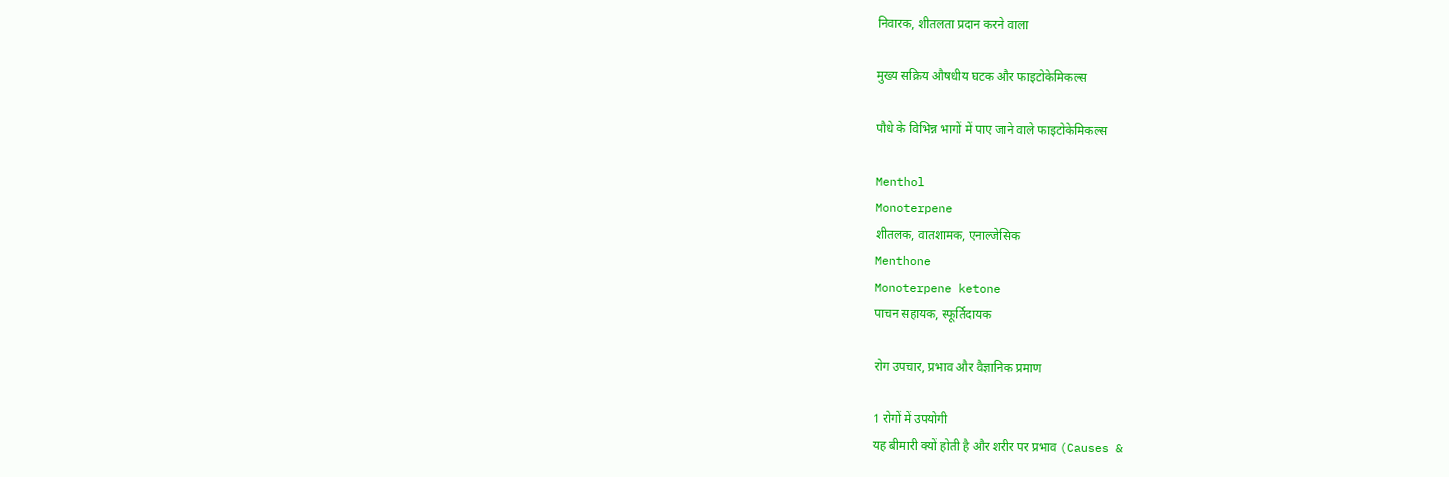निवारक, शीतलता प्रदान करने वाला

मुख्य सक्रिय औषधीय घटक और फाइटोकेमिकल्स

पौधे के विभिन्न भागों में पाए जाने वाले फाइटोकेमिकल्स

Menthol
Monoterpene
शीतलक, वातशामक, एनाल्जेसिक
Menthone
Monoterpene ketone
पाचन सहायक, स्फूर्तिदायक

रोग उपचार, प्रभाव और वैज्ञानिक प्रमाण

1 रोगों में उपयोगी
यह बीमारी क्यों होती है और शरीर पर प्रभाव (Causes &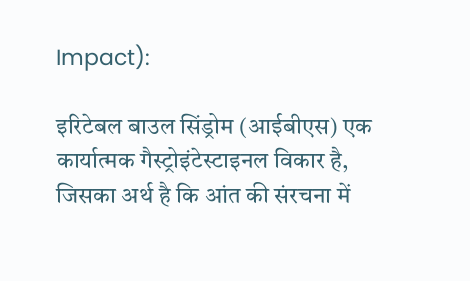Impact):

इरिटेबल बाउल सिंड्रोम (आईबीएस) एक कार्यात्मक गैस्ट्रोइंटेस्टाइनल विकार है, जिसका अर्थ है कि आंत की संरचना में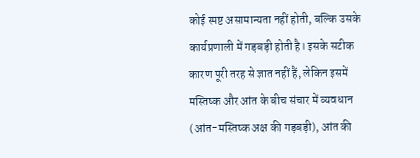कोई स्पष्ट असामान्यता नहीं होती, बल्कि उसके कार्यप्रणाली में गड़बड़ी होती है। इसके सटीक कारण पूरी तरह से ज्ञात नहीं हैं, लेकिन इसमें मस्तिष्क और आंत के बीच संचार में व्यवधान (आंत-मस्तिष्क अक्ष की गड़बड़ी), आंत की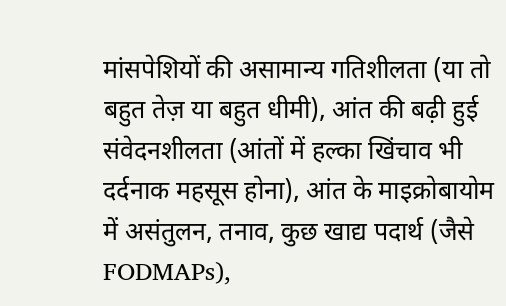मांसपेशियों की असामान्य गतिशीलता (या तो बहुत तेज़ या बहुत धीमी), आंत की बढ़ी हुई संवेदनशीलता (आंतों में हल्का खिंचाव भी दर्दनाक महसूस होना), आंत के माइक्रोबायोम में असंतुलन, तनाव, कुछ खाद्य पदार्थ (जैसे FODMAPs),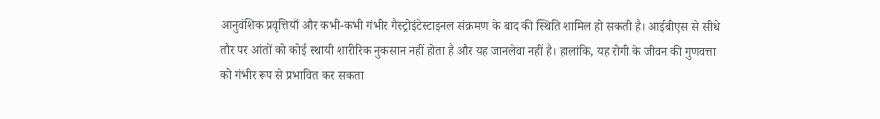आनुवंशिक प्रवृत्तियाँ और कभी-कभी गंभीर गैस्ट्रोइंटेस्टाइनल संक्रमण के बाद की स्थिति शामिल हो सकती है। आईबीएस से सीधे तौर पर आंतों को कोई स्थायी शारीरिक नुकसान नहीं होता है और यह जानलेवा नहीं है। हालांकि, यह रोगी के जीवन की गुणवत्ता को गंभीर रूप से प्रभावित कर सकता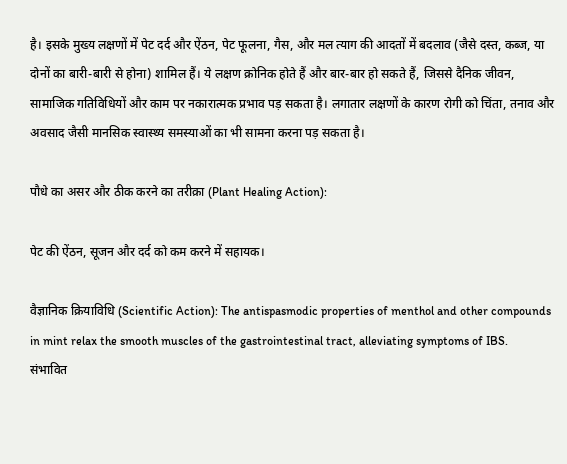है। इसके मुख्य लक्षणों में पेट दर्द और ऐंठन, पेट फूलना, गैस, और मल त्याग की आदतों में बदलाव (जैसे दस्त, कब्ज, या दोनों का बारी-बारी से होना) शामिल हैं। ये लक्षण क्रोनिक होते हैं और बार-बार हो सकते हैं, जिससे दैनिक जीवन, सामाजिक गतिविधियों और काम पर नकारात्मक प्रभाव पड़ सकता है। लगातार लक्षणों के कारण रोगी को चिंता, तनाव और अवसाद जैसी मानसिक स्वास्थ्य समस्याओं का भी सामना करना पड़ सकता है।

पौधे का असर और ठीक करने का तरीक़ा (Plant Healing Action):

पेट की ऐंठन, सूजन और दर्द को कम करने में सहायक।

वैज्ञानिक क्रियाविधि (Scientific Action): The antispasmodic properties of menthol and other compounds in mint relax the smooth muscles of the gastrointestinal tract, alleviating symptoms of IBS.
संभावित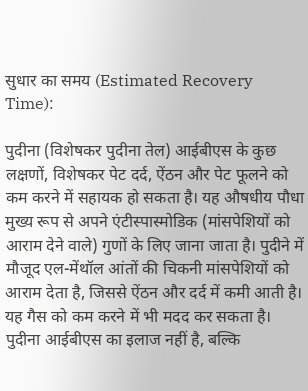सुधार का समय (Estimated Recovery Time):

पुदीना (विशेषकर पुदीना तेल) आईबीएस के कुछ लक्षणों, विशेषकर पेट दर्द, ऐंठन और पेट फूलने को कम करने में सहायक हो सकता है। यह औषधीय पौधा मुख्य रूप से अपने एंटीस्पास्मोडिक (मांसपेशियों को आराम देने वाले) गुणों के लिए जाना जाता है। पुदीने में मौजूद एल-मेंथॉल आंतों की चिकनी मांसपेशियों को आराम देता है, जिससे ऐंठन और दर्द में कमी आती है। यह गैस को कम करने में भी मदद कर सकता है। पुदीना आईबीएस का इलाज नहीं है, बल्कि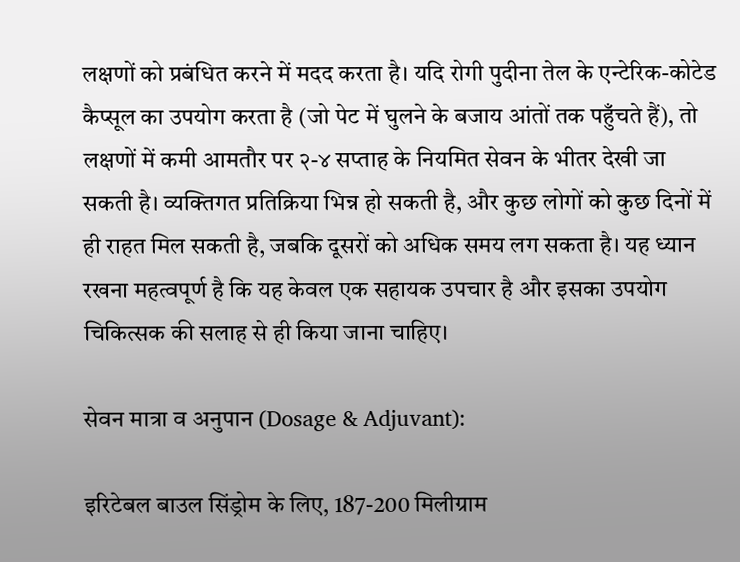लक्षणों को प्रबंधित करने में मदद करता है। यदि रोगी पुदीना तेल के एन्टेरिक-कोटेड कैप्सूल का उपयोग करता है (जो पेट में घुलने के बजाय आंतों तक पहुँचते हैं), तो लक्षणों में कमी आमतौर पर २-४ सप्ताह के नियमित सेवन के भीतर देखी जा सकती है। व्यक्तिगत प्रतिक्रिया भिन्न हो सकती है, और कुछ लोगों को कुछ दिनों में ही राहत मिल सकती है, जबकि दूसरों को अधिक समय लग सकता है। यह ध्यान रखना महत्वपूर्ण है कि यह केवल एक सहायक उपचार है और इसका उपयोग चिकित्सक की सलाह से ही किया जाना चाहिए।

सेवन मात्रा व अनुपान (Dosage & Adjuvant):

इरिटेबल बाउल सिंड्रोम के लिए, 187-200 मिलीग्राम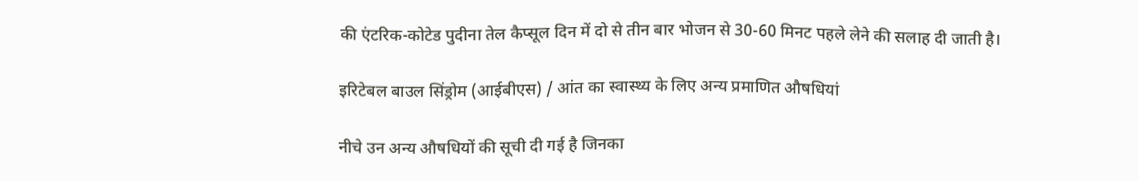की एंटरिक-कोटेड पुदीना तेल कैप्सूल दिन में दो से तीन बार भोजन से 30-60 मिनट पहले लेने की सलाह दी जाती है।

इरिटेबल बाउल सिंड्रोम (आईबीएस) / आंत का स्वास्थ्य के लिए अन्य प्रमाणित औषधियां

नीचे उन अन्य औषधियों की सूची दी गई है जिनका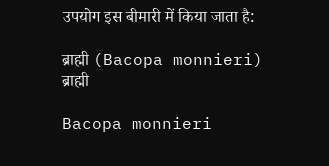उपयोग इस बीमारी में किया जाता है:

ब्राह्मी (Bacopa monnieri)
ब्राह्मी

Bacopa monnieri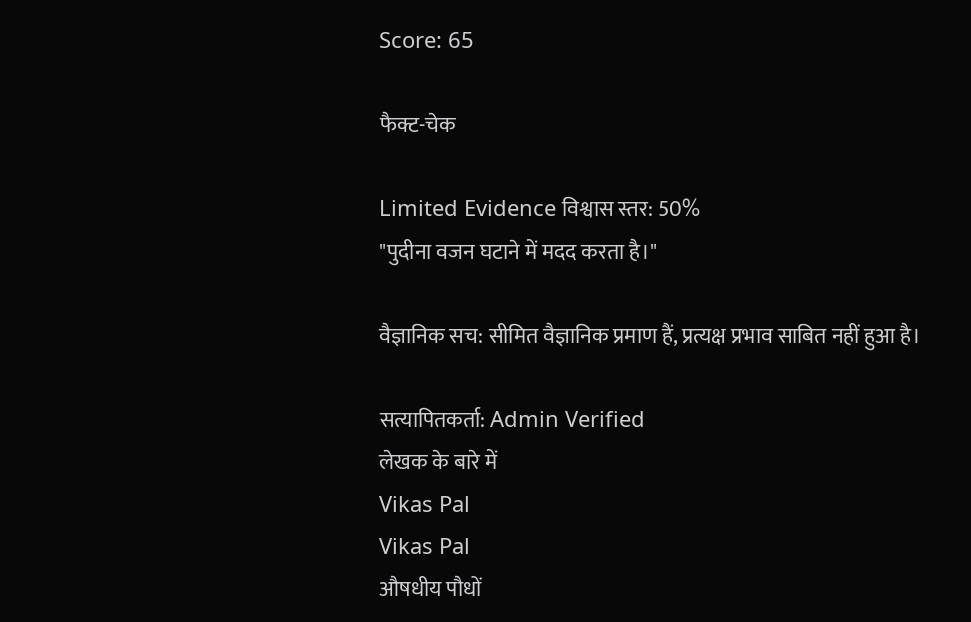Score: 65

फैक्ट-चेक

Limited Evidence विश्वास स्तर: 50%
"पुदीना वजन घटाने में मदद करता है।"

वैज्ञानिक सच: सीमित वैज्ञानिक प्रमाण हैं, प्रत्यक्ष प्रभाव साबित नहीं हुआ है।

सत्यापितकर्ता: Admin Verified
लेखक के बारे में
Vikas Pal
Vikas Pal
औषधीय पौधों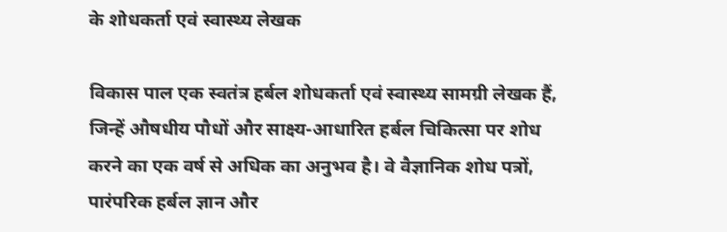के शोधकर्ता एवं स्वास्थ्य लेखक

विकास पाल एक स्वतंत्र हर्बल शोधकर्ता एवं स्वास्थ्य सामग्री लेखक हैं, जिन्हें औषधीय पौधों और साक्ष्य-आधारित हर्बल चिकित्सा पर शोध करने का एक वर्ष से अधिक का अनुभव है। वे वैज्ञानिक शोध पत्रों, पारंपरिक हर्बल ज्ञान और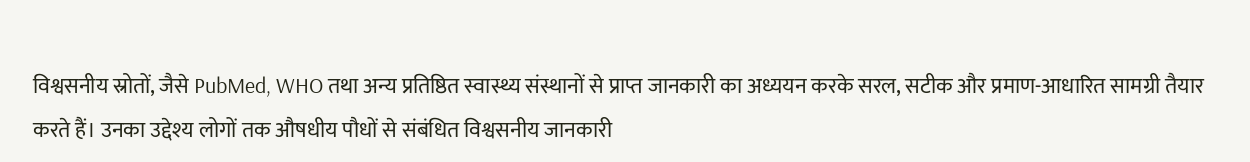विश्वसनीय स्रोतों, जैसे PubMed, WHO तथा अन्य प्रतिष्ठित स्वास्थ्य संस्थानों से प्राप्त जानकारी का अध्ययन करके सरल, सटीक और प्रमाण-आधारित सामग्री तैयार करते हैं। उनका उद्देश्य लोगों तक औषधीय पौधों से संबंधित विश्वसनीय जानकारी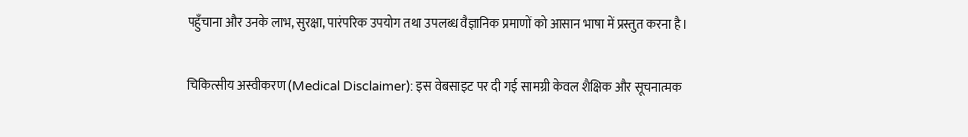पहुँचाना और उनके लाभ, सुरक्षा, पारंपरिक उपयोग तथा उपलब्ध वैज्ञानिक प्रमाणों को आसान भाषा में प्रस्तुत करना है।

चिकित्सीय अस्वीकरण (Medical Disclaimer): इस वेबसाइट पर दी गई सामग्री केवल शैक्षिक और सूचनात्मक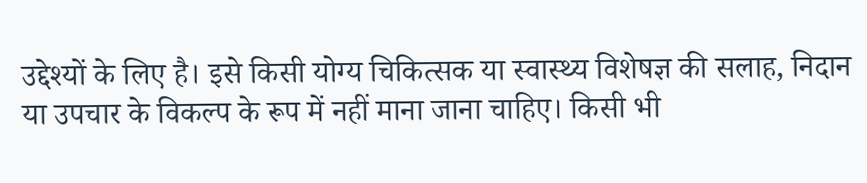उद्देश्यों के लिए है। इसे किसी योग्य चिकित्सक या स्वास्थ्य विशेषज्ञ की सलाह, निदान या उपचार के विकल्प के रूप में नहीं माना जाना चाहिए। किसी भी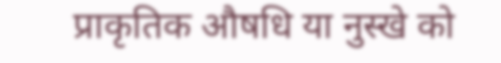प्राकृतिक औषधि या नुस्खे को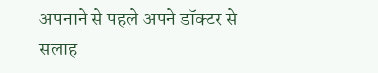अपनाने से पहले अपने डॉक्टर से सलाह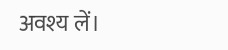अवश्य लें।